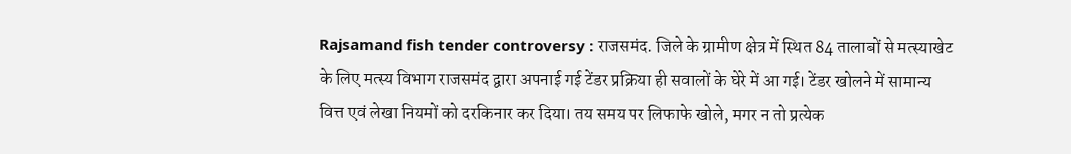Rajsamand fish tender controversy : राजसमंद. जिले के ग्रामीण क्षेत्र में स्थित 84 तालाबों से मत्स्याखेट के लिए मत्स्य विभाग राजसमंद द्वारा अपनाई गई टेंडर प्रक्रिया ही सवालों के घेरे में आ गई। टेंडर खोलने में सामान्य वित्त एवं लेखा नियमों को दरकिनार कर दिया। तय समय पर लिफाफे खोले, मगर न तो प्रत्येक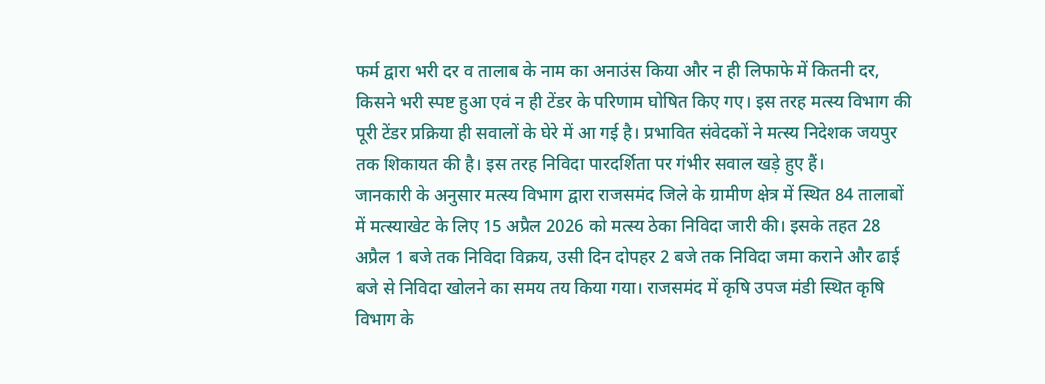फर्म द्वारा भरी दर व तालाब के नाम का अनाउंस किया और न ही लिफाफे में कितनी दर, किसने भरी स्पष्ट हुआ एवं न ही टेंडर के परिणाम घोषित किए गए। इस तरह मत्स्य विभाग की पूरी टेंडर प्रक्रिया ही सवालों के घेरे में आ गई है। प्रभावित संवेदकों ने मत्स्य निदेशक जयपुर तक शिकायत की है। इस तरह निविदा पारदर्शिता पर गंभीर सवाल खड़े हुए हैं।
जानकारी के अनुसार मत्स्य विभाग द्वारा राजसमंद जिले के ग्रामीण क्षेत्र में स्थित 84 तालाबों में मत्स्याखेट के लिए 15 अप्रैल 2026 को मत्स्य ठेका निविदा जारी की। इसके तहत 28 अप्रैल 1 बजे तक निविदा विक्रय, उसी दिन दोपहर 2 बजे तक निविदा जमा कराने और ढाई बजे से निविदा खोलने का समय तय किया गया। राजसमंद में कृषि उपज मंडी स्थित कृषि विभाग के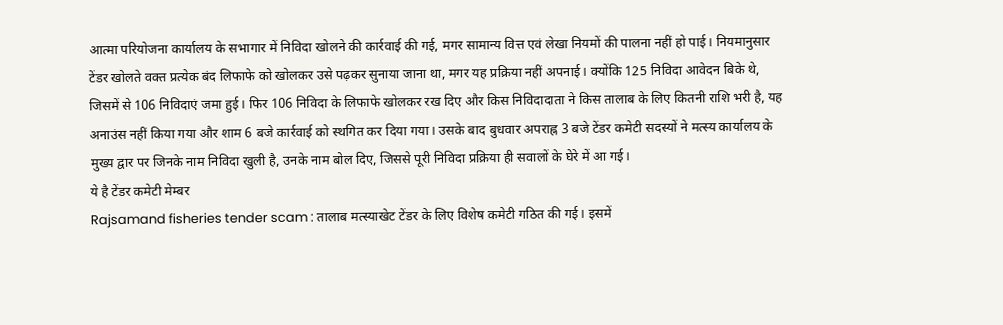आत्मा परियोजना कार्यालय के सभागार में निविदा खोलने की कार्रवाई की गई, मगर सामान्य वित्त एवं लेखा नियमों की पालना नहीं हो पाई। नियमानुसार टेंडर खोलते वक्त प्रत्येक बंद लिफाफे को खोलकर उसे पढ़कर सुनाया जाना था, मगर यह प्रक्रिया नहीं अपनाई। क्योंकि 125 निविदा आवेदन बिके थे, जिसमें से 106 निविदाएं जमा हुई। फिर 106 निविदा के लिफाफे खोलकर रख दिए और किस निविदादाता ने किस तालाब के लिए कितनी राशि भरी है, यह अनाउंस नहीं किया गया और शाम 6 बजे कार्रवाई को स्थगित कर दिया गया। उसके बाद बुधवार अपराह्न 3 बजे टेंडर कमेटी सदस्यों ने मत्स्य कार्यालय के मुख्य द्वार पर जिनके नाम निविदा खुली है, उनके नाम बोल दिए, जिससे पूरी निविदा प्रक्रिया ही सवालों के घेरे में आ गई।
ये है टेंडर कमेटी मेम्बर
Rajsamand fisheries tender scam : तालाब मत्स्याखेट टेंडर के लिए विशेष कमेटी गठित की गई। इसमें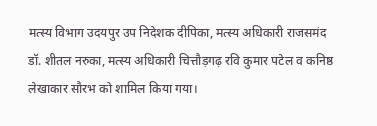मत्स्य विभाग उदयपुर उप निदेशक दीपिका, मत्स्य अधिकारी राजसमंद डॉ. शीतल नरुका, मत्स्य अधिकारी चित्तौड़गढ़ रवि कुमार पटेल व कनिष्ठ लेखाकार सौरभ को शामिल किया गया।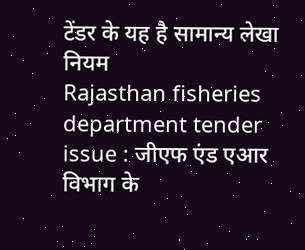टेंडर के यह है सामान्य लेखा नियम
Rajasthan fisheries department tender issue : जीएफ एंड एआर विभाग के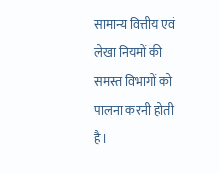सामान्य वित्तीय एवं लेखा नियमों की समस्त विभागों को पालना करनी होती है।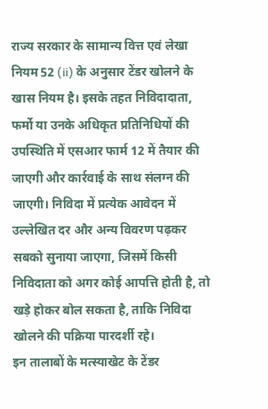राज्य सरकार के सामान्य वित्त एवं लेखा नियम 52 (ii) के अनुसार टेंडर खोलने के खास नियम है। इसके तहत निविदादाता, फर्मो या उनके अधिकृत प्रतिनिधियों की उपस्थिति में एसआर फार्म 12 में तैयार की जाएगी और कार्रवाई के साथ संलग्न की जाएगी। निविदा में प्रत्येक आवेदन में उल्लेखित दर और अन्य विवरण पढ़कर सबको सुनाया जाएगा, जिसमें किसी निविदाता को अगर कोई आपत्ति होती है, तो खड़े होकर बोल सकता है, ताकि निविदा खोलने की पक्रिया पारदर्शी रहे।
इन तालाबों के मत्स्याखेट के टेंडर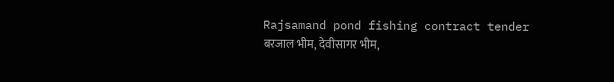Rajsamand pond fishing contract tender बरजाल भीम, देवीसागर भीम,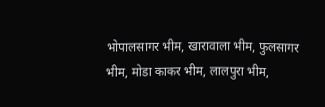भोपालसागर भीम, खारावाला भीम, फुलसागर भीम, मोडा काकर भीम, लालपुरा भीम,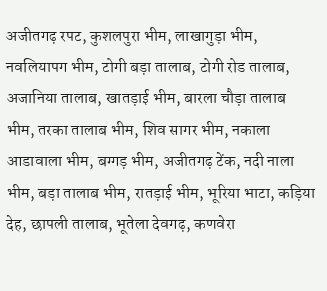अजीतगढ़ रपट, कुशलपुरा भीम, लाखागुड़ा भीम, नवलियापग भीम, टोगी बड़ा तालाब, टोगी रोड तालाब, अजानिया तालाब, खातड़ाई भीम, बारला चौड़ा तालाब भीम, तरका तालाब भीम, शिव सागर भीम, नकाला आडावाला भीम, बग्गड़ भीम, अजीतगढ़ टेंक, नदी नाला भीम, बड़ा तालाब भीम, रातड़ाई भीम, भूरिया भाटा, कड़िया देह, छापली तालाब, भूतेला देवगढ़, कणवेरा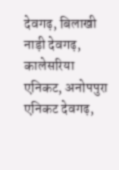देवगढ़, बिलाखी नाड़ी देवगढ़, कालेसरिया एनिकट, अनोपपुरा एनिकट देवगढ़,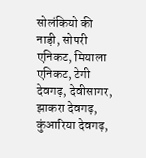सोलंकियो की नाड़ी, सोपरी एनिकट, मियाला एनिकट, टेगी देवगढ़, देवीसागर, झाकरा देवगढ़, कुंआरिया देवगढ़,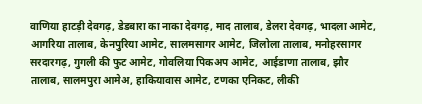वाणिया हाटड़ी देवगढ़, डेडबारा का नाका देवगढ़, माद तालाब, डेलरा देवगढ़, भादला आमेट, आगरिया तालाब, केनपुरिया आमेट, सालमसागर आमेट, जिलोला तालाब, मनोहरसागर सरदारगढ़, गुगली की फुट आमेट, गोवलिया पिकअप आमेट, आईडाणा तालाब, झौर तालाब, सालमपुरा आमेअ, हाकियावास आमेट, टणका एनिकट, लीकी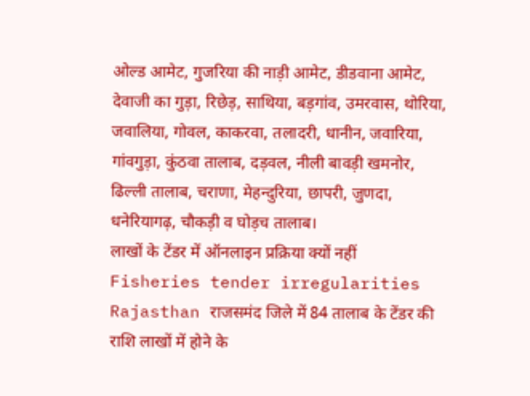ओल्ड आमेट, गुजरिया की नाड़ी आमेट, डीडवाना आमेट, देवाजी का गुड़ा, रिछेड़, साथिया, बड़गांव, उमरवास, थोरिया, जवालिया, गोवल, काकरवा, तलादरी, धानीन, जवारिया, गांवगुड़ा, कुंठवा तालाब, दड़वल, नीली बावड़ी खमनोर, ढिल्ली तालाब, चराणा, मेहन्दुरिया, छापरी, जुणदा, धनेरियागढ़, चौकड़ी व घोड़च तालाब।
लाखों के टेंडर में ऑनलाइन प्रक्रिया क्यों नहीं
Fisheries tender irregularities Rajasthan राजसमंद जिले में 84 तालाब के टेंडर की राशि लाखों में होने के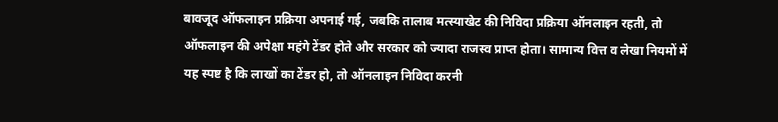बावजूद ऑफलाइन प्रक्रिया अपनाई गई, जबकि तालाब मत्स्याखेट की निविदा प्रक्रिया ऑनलाइन रहती, तो ऑफलाइन की अपेक्षा महंगे टेंडर होते और सरकार को ज्यादा राजस्व प्राप्त होता। सामान्य वित्त व लेखा नियमों में यह स्पष्ट है कि लाखों का टेंडर हो, तो ऑनलाइन निविदा करनी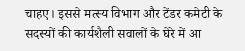चाहए। इससे मत्स्य विभाग और टेंडर कमेटी के सदस्यों की कार्यशैली सवालों के घेरे में आ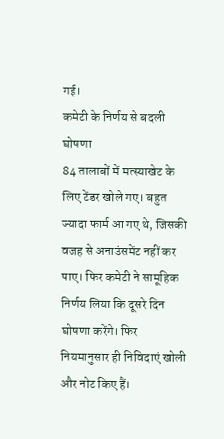गई।
कमेटी के निर्णय से बदली घोषणा
84 तालाबों में मत्स्याखेट के लिए टेंडर खोले गए। बहुत ज्यादा फार्म आ गए थे, जिसकी वजह से अनाउंसमेंट नहीं कर पाए। फिर कमेटी ने सामूहिक निर्णय लिया कि दूसरे दिन घोषणा करेंगे। फिर नियमानुसार ही निविदाएं खोली और नोट किए हैं।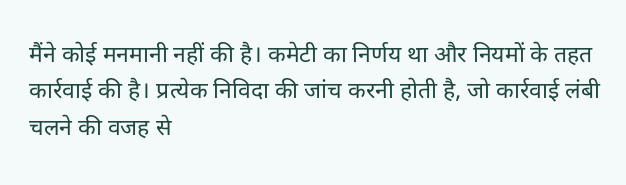मैंने कोई मनमानी नहीं की है। कमेटी का निर्णय था और नियमों के तहत कार्रवाई की है। प्रत्येक निविदा की जांच करनी होती है, जो कार्रवाई लंबी चलने की वजह से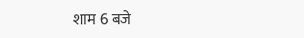शाम 6 बजे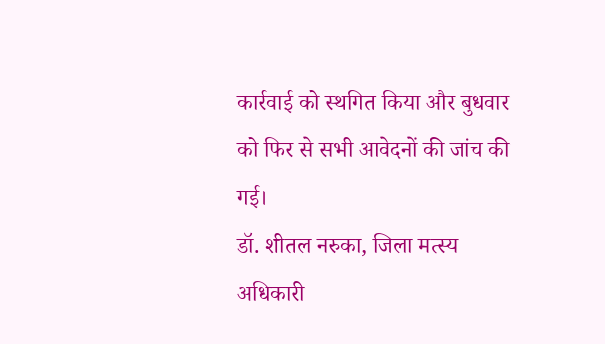कार्रवाई को स्थगित किया और बुधवार को फिर से सभी आवेदनों की जांच की गई।
डॉ. शीतल नरुका, जिला मत्स्य अधिकारी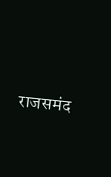राजसमंद